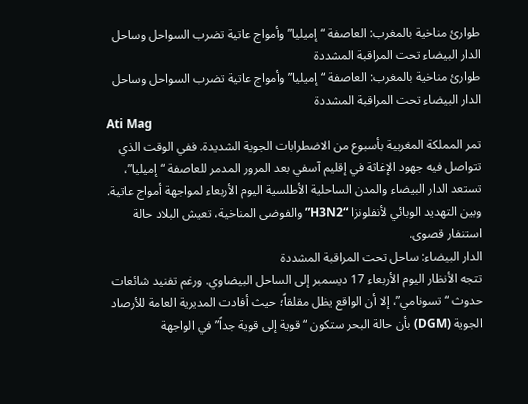طوارئ مناخية بالمغرب: العاصفة “إميليا” وأمواج عاتية تضرب السواحل وساحل الدار البيضاء تحت المراقبة المشددة
طوارئ مناخية بالمغرب: العاصفة “إميليا” وأمواج عاتية تضرب السواحل وساحل الدار البيضاء تحت المراقبة المشددة
Ati Mag
تمر المملكة المغربية بأسبوع من الاضطرابات الجوية الشديدة. ففي الوقت الذي تتواصل فيه جهود الإغاثة في إقليم آسفي بعد المرور المدمر للعاصفة “إميليا”، تستعد الدار البيضاء والمدن الساحلية الأطلسية اليوم الأربعاء لمواجهة أمواج عاتية. وبين التهديد الوبائي لأنفلونزا “H3N2” والفوضى المناخية، تعيش البلاد حالة استنفار قصوى.
الدار البيضاء: ساحل تحت المراقبة المشددة
تتجه الأنظار اليوم الأربعاء 17 ديسمبر إلى الساحل البيضاوي. ورغم تفنيد شائعات حدوث “تسونامي”، إلا أن الواقع يظل مقلقاً؛ حيث أفادت المديرية العامة للأرصاد الجوية (DGM) بأن حالة البحر ستكون “قوية إلى قوية جداً” في الواجهة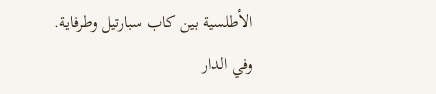الأطلسية بين كاب سبارتيل وطرفاية.
وفي الدار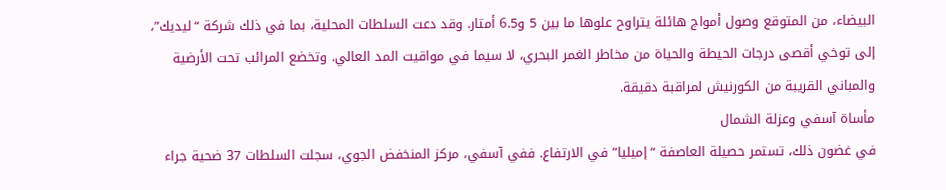البيضاء، من المتوقع وصول أمواج هائلة يتراوح علوها ما بين 5 و6.5 أمتار. وقد دعت السلطات المحلية، بما في ذلك شركة “ليديك”، إلى توخي أقصى درجات الحيطة والحياة من مخاطر الغمر البحري، لا سيما في مواقيت المد العالي. وتخضع المرائب تحت الأرضية والمباني القريبة من الكورنيش لمراقبة دقيقة.
مأساة آسفي وعزلة الشمال
في غضون ذلك، تستمر حصيلة العاصفة “إميليا” في الارتفاع. ففي آسفي، مركز المنخفض الجوي، سجلت السلطات 37 ضحية جراء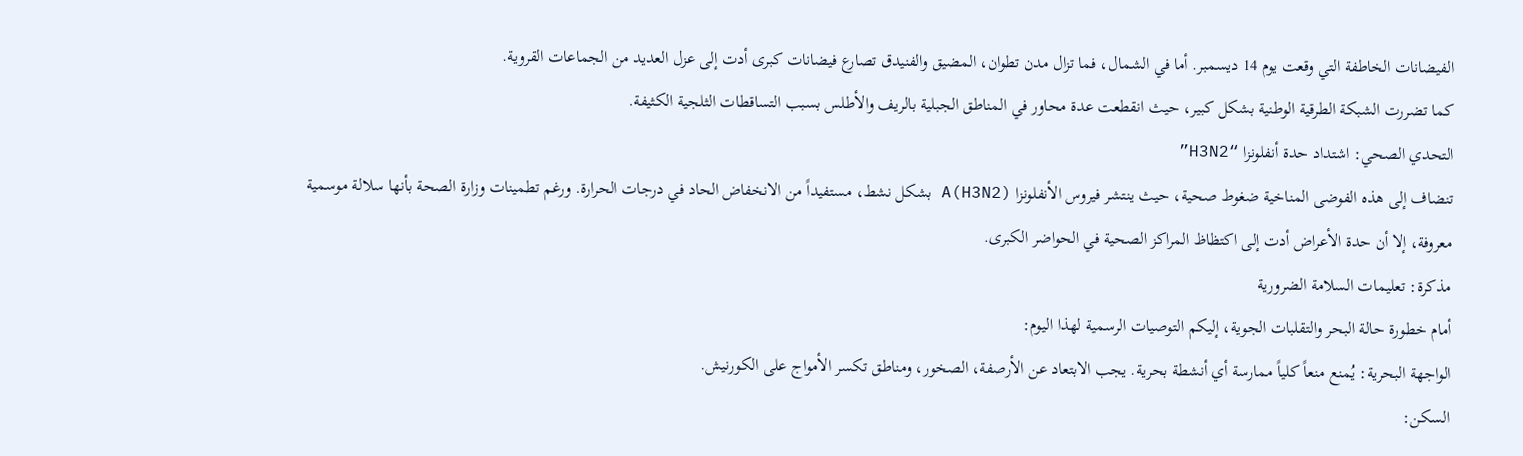الفيضانات الخاطفة التي وقعت يوم 14 ديسمبر. أما في الشمال، فما تزال مدن تطوان، المضيق والفنيدق تصارع فيضانات كبرى أدت إلى عزل العديد من الجماعات القروية.
كما تضررت الشبكة الطرقية الوطنية بشكل كبير، حيث انقطعت عدة محاور في المناطق الجبلية بالريف والأطلس بسبب التساقطات الثلجية الكثيفة.
التحدي الصحي: اشتداد حدة أنفلونزا “H3N2”
تنضاف إلى هذه الفوضى المناخية ضغوط صحية، حيث ينتشر فيروس الأنفلونزا (A(H3N2 بشكل نشط، مستفيداً من الانخفاض الحاد في درجات الحرارة. ورغم تطمينات وزارة الصحة بأنها سلالة موسمية معروفة، إلا أن حدة الأعراض أدت إلى اكتظاظ المراكز الصحية في الحواضر الكبرى.
مذكرة: تعليمات السلامة الضرورية
أمام خطورة حالة البحر والتقلبات الجوية، إليكم التوصيات الرسمية لهذا اليوم:
الواجهة البحرية: يُمنع منعاً كلياً ممارسة أي أنشطة بحرية. يجب الابتعاد عن الأرصفة، الصخور، ومناطق تكسر الأمواج على الكورنيش.
السكن: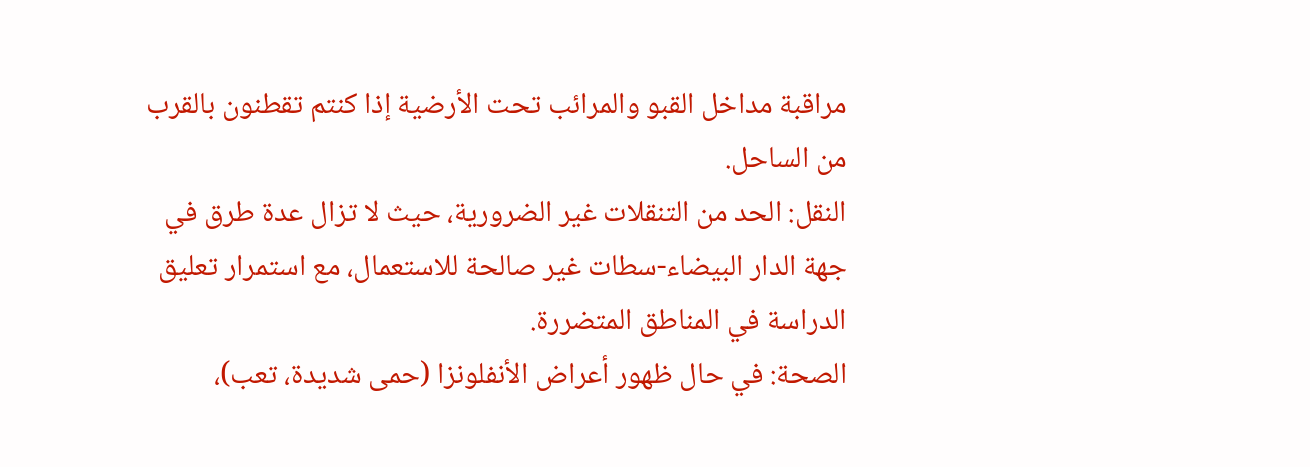مراقبة مداخل القبو والمرائب تحت الأرضية إذا كنتم تقطنون بالقرب من الساحل.
النقل: الحد من التنقلات غير الضرورية، حيث لا تزال عدة طرق في جهة الدار البيضاء-سطات غير صالحة للاستعمال، مع استمرار تعليق الدراسة في المناطق المتضررة.
الصحة: في حال ظهور أعراض الأنفلونزا (حمى شديدة، تعب)،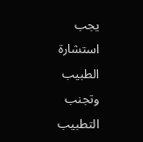يجب استشارة الطبيب وتجنب التطبيب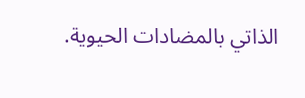الذاتي بالمضادات الحيوية.